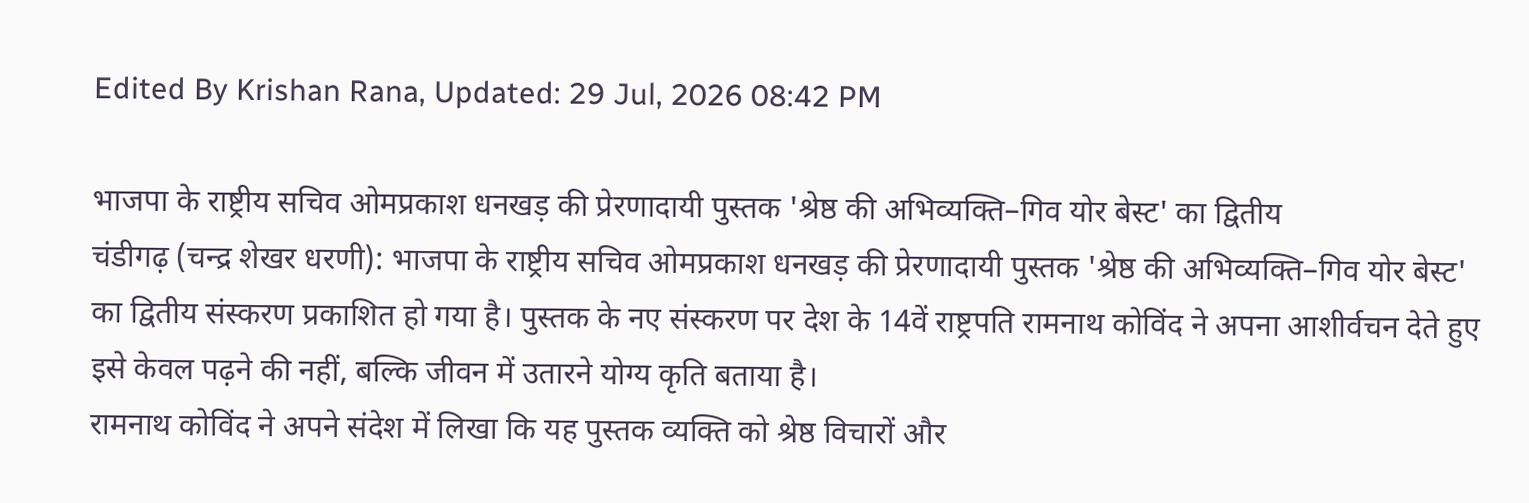Edited By Krishan Rana, Updated: 29 Jul, 2026 08:42 PM

भाजपा के राष्ट्रीय सचिव ओमप्रकाश धनखड़ की प्रेरणादायी पुस्तक 'श्रेष्ठ की अभिव्यक्ति–गिव योर बेस्ट' का द्वितीय
चंडीगढ़ (चन्द्र शेखर धरणी): भाजपा के राष्ट्रीय सचिव ओमप्रकाश धनखड़ की प्रेरणादायी पुस्तक 'श्रेष्ठ की अभिव्यक्ति–गिव योर बेस्ट' का द्वितीय संस्करण प्रकाशित हो गया है। पुस्तक के नए संस्करण पर देश के 14वें राष्ट्रपति रामनाथ कोविंद ने अपना आशीर्वचन देते हुए इसे केवल पढ़ने की नहीं, बल्कि जीवन में उतारने योग्य कृति बताया है।
रामनाथ कोविंद ने अपने संदेश में लिखा कि यह पुस्तक व्यक्ति को श्रेष्ठ विचारों और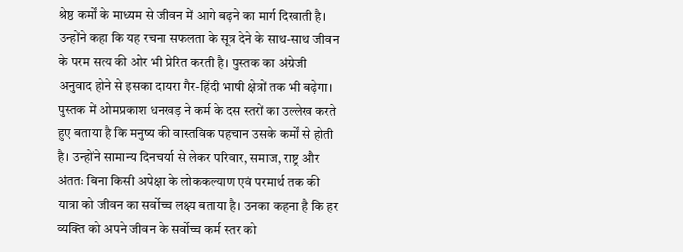श्रेष्ठ कर्मों के माध्यम से जीवन में आगे बढ़ने का मार्ग दिखाती है। उन्होंने कहा कि यह रचना सफलता के सूत्र देने के साथ-साथ जीवन के परम सत्य की ओर भी प्रेरित करती है। पुस्तक का अंग्रेजी अनुवाद होने से इसका दायरा गैर-हिंदी भाषी क्षेत्रों तक भी बढ़ेगा।
पुस्तक में ओमप्रकाश धनखड़ ने कर्म के दस स्तरों का उल्लेख करते हुए बताया है कि मनुष्य की वास्तविक पहचान उसके कर्मों से होती है। उन्होंने सामान्य दिनचर्या से लेकर परिवार, समाज, राष्ट्र और अंततः बिना किसी अपेक्षा के लोककल्याण एवं परमार्थ तक की यात्रा को जीवन का सर्वोच्च लक्ष्य बताया है। उनका कहना है कि हर व्यक्ति को अपने जीवन के सर्वोच्च कर्म स्तर को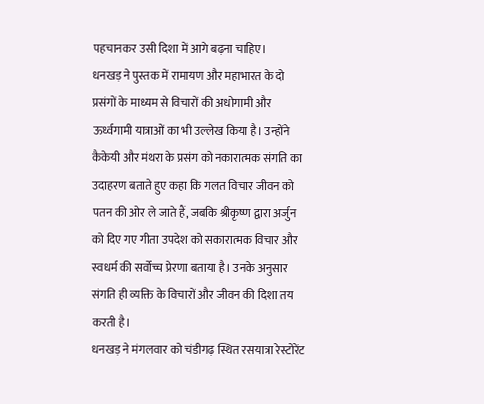पहचानकर उसी दिशा में आगे बढ़ना चाहिए।
धनखड़ ने पुस्तक में रामायण और महाभारत के दो प्रसंगों के माध्यम से विचारों की अधोगामी और ऊर्ध्वगामी यात्राओं का भी उल्लेख किया है। उन्होंने कैकेयी और मंथरा के प्रसंग को नकारात्मक संगति का उदाहरण बताते हुए कहा कि गलत विचार जीवन को पतन की ओर ले जाते हैं, जबकि श्रीकृष्ण द्वारा अर्जुन को दिए गए गीता उपदेश को सकारात्मक विचार और स्वधर्म की सर्वोच्च प्रेरणा बताया है। उनके अनुसार संगति ही व्यक्ति के विचारों और जीवन की दिशा तय करती है।
धनखड़ ने मंगलवार को चंडीगढ़ स्थित रसयात्रा रेस्टोरेंट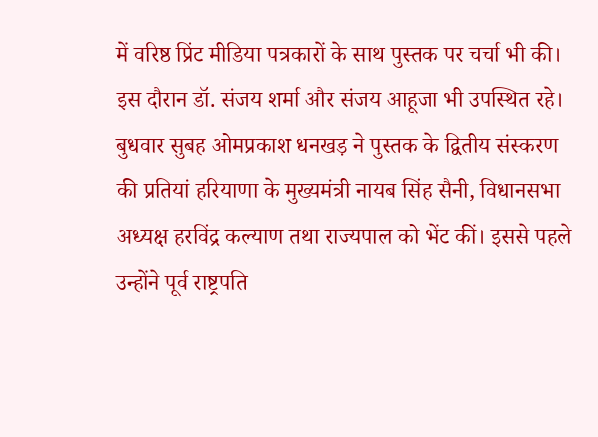में वरिष्ठ प्रिंट मीडिया पत्रकारों के साथ पुस्तक पर चर्चा भी की। इस दौरान डॉ. संजय शर्मा और संजय आहूजा भी उपस्थित रहे। बुधवार सुबह ओमप्रकाश धनखड़ ने पुस्तक के द्वितीय संस्करण की प्रतियां हरियाणा के मुख्यमंत्री नायब सिंह सैनी, विधानसभा अध्यक्ष हरविंद्र कल्याण तथा राज्यपाल को भेंट कीं। इससे पहले उन्होंने पूर्व राष्ट्रपति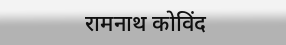रामनाथ कोविंद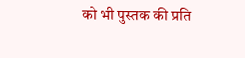को भी पुस्तक की प्रति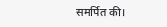समर्पित की।